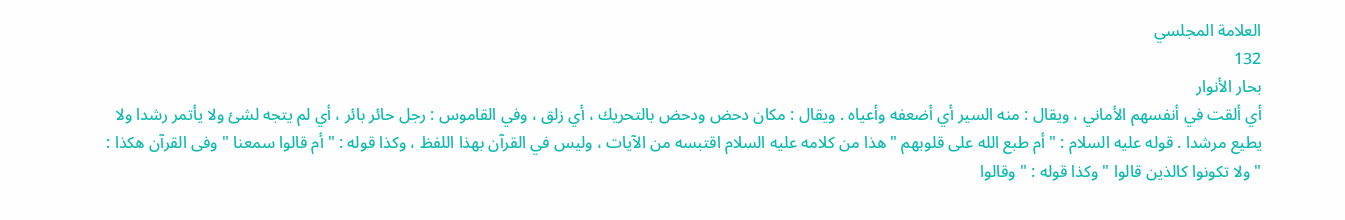العلامة المجلسي
132
بحار الأنوار
أي ألقت في أنفسهم الأماني ، ويقال : منه السير أي أضعفه وأعياه . ويقال : مكان دحض ودحض بالتحريك ، أي زلق ، وفي القاموس : رجل حائر بائر ، أي لم يتجه لشئ ولا يأتمر رشدا ولا يطيع مرشدا . قوله عليه السلام : " أم طبع الله على قلوبهم " هذا من كلامه عليه السلام اقتبسه من الآيات ، وليس في القرآن بهذا اللفظ ، وكذا قوله : " أم قالوا سمعنا " وفى القرآن هكذا : " ولا تكونوا كالذين قالوا " وكذا قوله : " وقالوا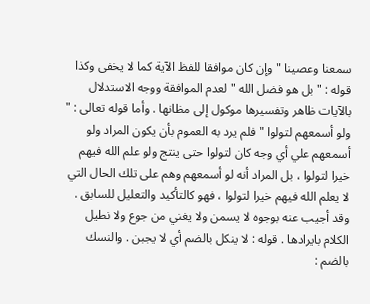سمعنا وعصينا " وإن كان موافقا للفظ الآية كما لا يخفى وكذا قوله : " بل هو فضل الله " لعدم الموافقة ووجه الاستدلال بالآيات ظاهر وتفسيرها موكول إلى مظانها . وأما قوله تعالى : " ولو أسمعهم لتولوا " فلم يرد به العموم بأن يكون المراد ولو أسمعهم علي أي وجه كان لتولوا حتى ينتج ولو علم الله فيهم خيرا لتولوا ، بل المراد أنه لو أسمعهم وهم على تلك الحال التي لا يعلم الله فيهم خيرا لتولوا ، فهو كالتأكيد والتعليل للسابق . وقد أجيب عنه بوجوه لا يسمن ولا يغني من جوع ولا نطيل الكلام بايرادها . قوله : لا ينكل بالضم أي لا يجبن . والنسك بالضم :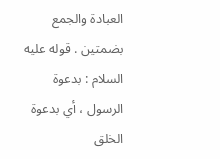العبادة والجمع بضمتين . قوله عليه السلام : بدعوة الرسول ، أي بدعوة الخلق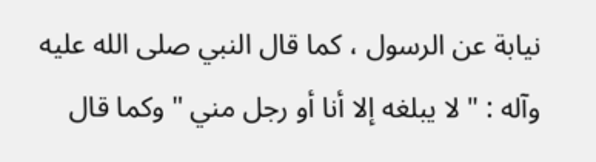نيابة عن الرسول ، كما قال النبي صلى الله عليه وآله : " لا يبلغه إلا أنا أو رجل مني " وكما قال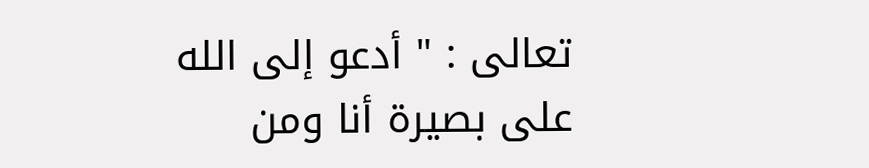تعالى : " أدعو إلى الله على بصيرة أنا ومن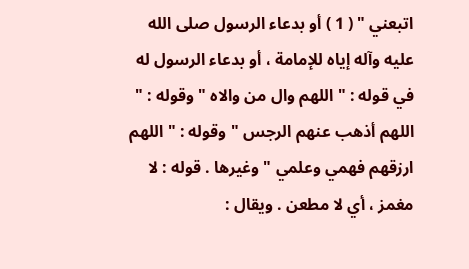اتبعني " ( 1 ) أو بدعاء الرسول صلى الله عليه وآله إياه للإمامة ، أو بدعاء الرسول له في قوله : " اللهم وال من والاه " وقوله : " اللهم أذهب عنهم الرجس " وقوله : " اللهم ارزقهم فهمي وعلمي " وغيرها . قوله : لا مغمز ، أي لا مطعن . ويقال :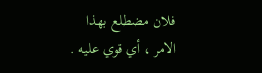فلان مضطلع بهذا الامر ، أي قوي عليه .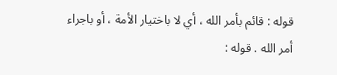قوله : قائم بأمر الله ، أي لا باختيار الأمة ، أو باجراء أمر الله . قوله :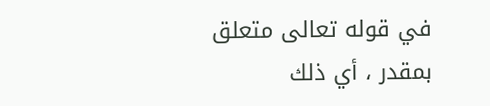في قوله تعالى متعلق بمقدر ، أي ذلك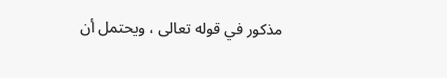مذكور في قوله تعالى ، ويحتمل أن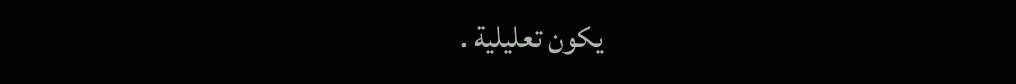يكون تعليلية .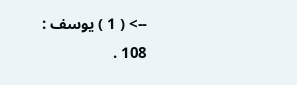--> ( 1 ) يوسف : 108 .